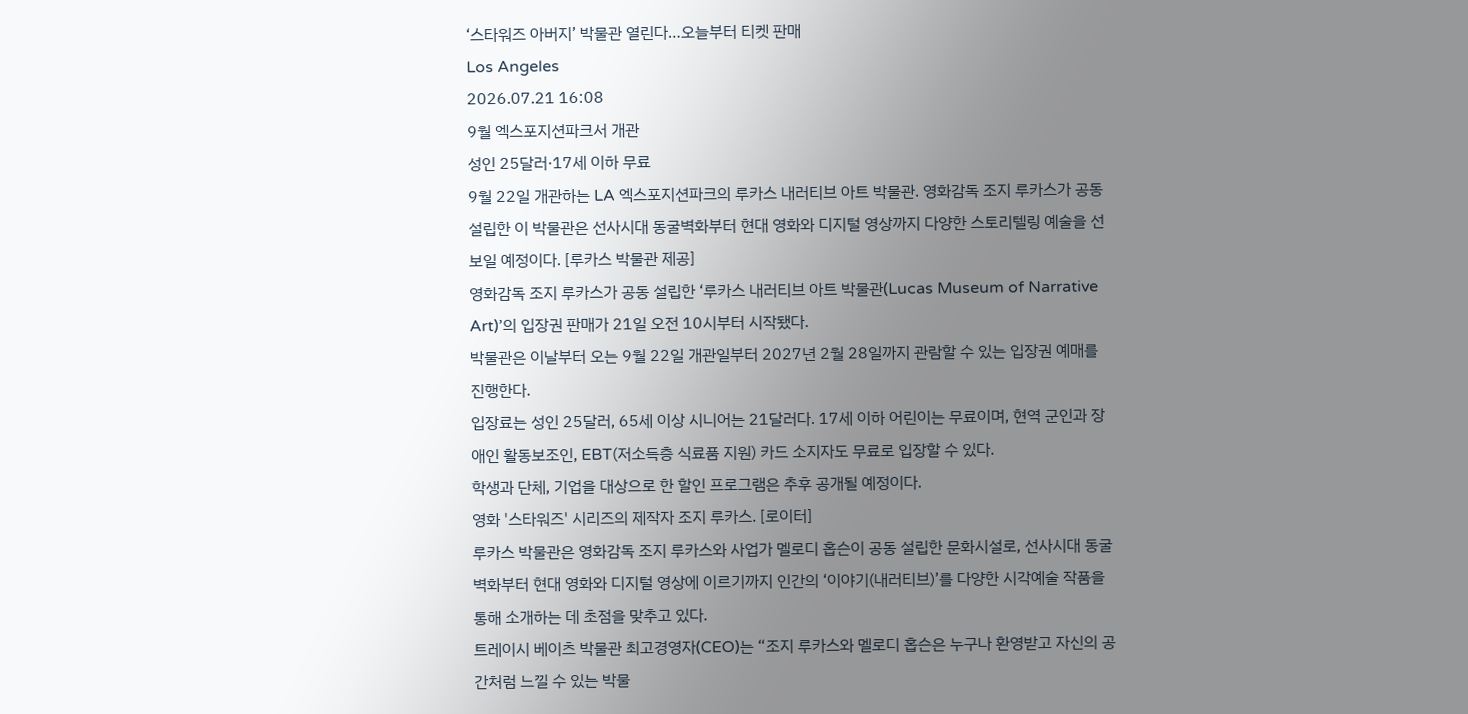‘스타워즈 아버지’ 박물관 열린다…오늘부터 티켓 판매
Los Angeles
2026.07.21 16:08
9월 엑스포지션파크서 개관
성인 25달러·17세 이하 무료
9월 22일 개관하는 LA 엑스포지션파크의 루카스 내러티브 아트 박물관. 영화감독 조지 루카스가 공동 설립한 이 박물관은 선사시대 동굴벽화부터 현대 영화와 디지털 영상까지 다양한 스토리텔링 예술을 선보일 예정이다. [루카스 박물관 제공]
영화감독 조지 루카스가 공동 설립한 ‘루카스 내러티브 아트 박물관(Lucas Museum of Narrative Art)’의 입장권 판매가 21일 오전 10시부터 시작됐다.
박물관은 이날부터 오는 9월 22일 개관일부터 2027년 2월 28일까지 관람할 수 있는 입장권 예매를 진행한다.
입장료는 성인 25달러, 65세 이상 시니어는 21달러다. 17세 이하 어린이는 무료이며, 현역 군인과 장애인 활동보조인, EBT(저소득층 식료품 지원) 카드 소지자도 무료로 입장할 수 있다.
학생과 단체, 기업을 대상으로 한 할인 프로그램은 추후 공개될 예정이다.
영화 '스타워즈' 시리즈의 제작자 조지 루카스. [로이터]
루카스 박물관은 영화감독 조지 루카스와 사업가 멜로디 홉슨이 공동 설립한 문화시설로, 선사시대 동굴벽화부터 현대 영화와 디지털 영상에 이르기까지 인간의 ‘이야기(내러티브)’를 다양한 시각예술 작품을 통해 소개하는 데 초점을 맞추고 있다.
트레이시 베이츠 박물관 최고경영자(CEO)는 “조지 루카스와 멜로디 홉슨은 누구나 환영받고 자신의 공간처럼 느낄 수 있는 박물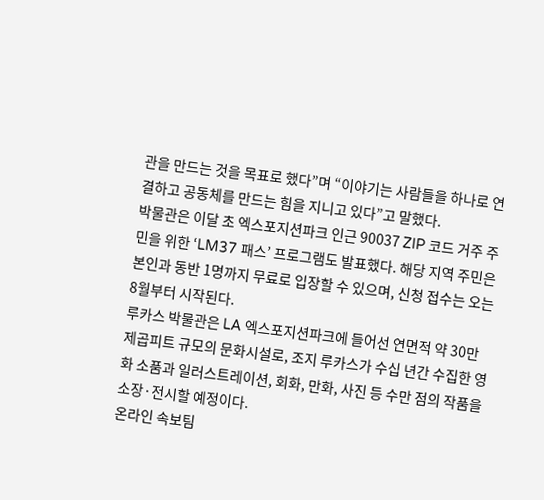관을 만드는 것을 목표로 했다”며 “이야기는 사람들을 하나로 연결하고 공동체를 만드는 힘을 지니고 있다”고 말했다.
박물관은 이달 초 엑스포지션파크 인근 90037 ZIP 코드 거주 주민을 위한 ‘LM37 패스’ 프로그램도 발표했다. 해당 지역 주민은 본인과 동반 1명까지 무료로 입장할 수 있으며, 신청 접수는 오는 8월부터 시작된다.
루카스 박물관은 LA 엑스포지션파크에 들어선 연면적 약 30만 제곱피트 규모의 문화시설로, 조지 루카스가 수십 년간 수집한 영화 소품과 일러스트레이션, 회화, 만화, 사진 등 수만 점의 작품을 소장·전시할 예정이다.
온라인 속보팀